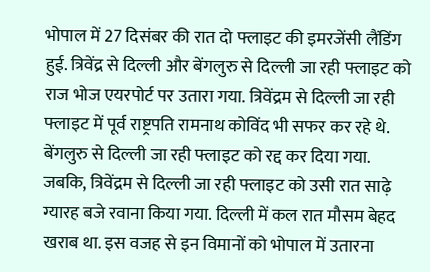भोपाल में 27 दिसंबर की रात दो फ्लाइट की इमरजेंसी लैंडिंग हुई. त्रिवेंद्र से दिल्ली और बेंगलुरु से दिल्ली जा रही फ्लाइट को राज भोज एयरपोर्ट पर उतारा गया. त्रिवेंद्रम से दिल्ली जा रही फ्लाइट में पूर्व राष्ट्रपति रामनाथ कोविंद भी सफर कर रहे थे. बेंगलुरु से दिल्ली जा रही फ्लाइट को रद्द कर दिया गया. जबकि, त्रिवेंद्रम से दिल्ली जा रही फ्लाइट को उसी रात साढ़े ग्यारह बजे रवाना किया गया. दिल्ली में कल रात मौसम बेहद खराब था. इस वजह से इन विमानों को भोपाल में उतारना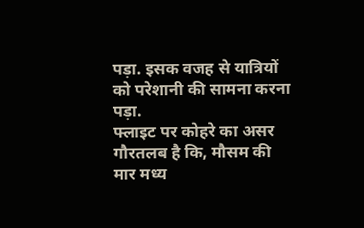पड़ा. इसक वजह से यात्रियों को परेशानी की सामना करना पड़ा.
फ्लाइट पर कोहरे का असर
गौरतलब है कि, मौसम की मार मध्य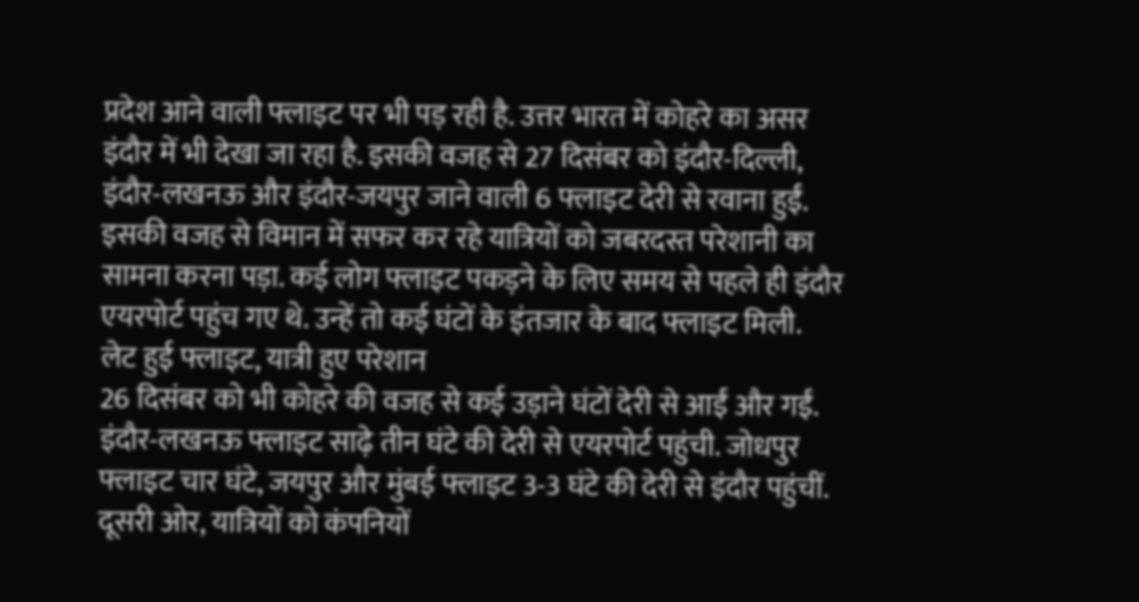प्रदेश आने वाली फ्लाइट पर भी पड़ रही है. उत्तर भारत में कोहरे का असर इंदौर में भी देखा जा रहा है. इसकी वजह से 27 दिसंबर को इंदौर-दिल्ली, इंदौर-लखनऊ और इंदौर-जयपुर जाने वाली 6 फ्लाइट देरी से रवाना हुईं. इसकी वजह से विमान में सफर कर रहे यात्रियों को जबरदस्त परेशानी का सामना करना पड़ा. कई लोग फ्लाइट पकड़ने के लिए समय से पहले ही इंदौर एयरपोर्ट पहुंच गए थे. उन्हें तो कई घंटों के इंतजार के बाद फ्लाइट मिली.
लेट हुई फ्लाइट, यात्री हुए परेशान
26 दिसंबर को भी कोहरे की वजह से कई उड़ाने घंटों देरी से आईं और गईं. इंदौर-लखनऊ फ्लाइट साढ़े तीन घंटे की देरी से एयरपोर्ट पहुंची. जोधपुर फ्लाइट चार घंटे, जयपुर और मुंबई फ्लाइट 3-3 घंटे की देरी से इंदौर पहुंचीं. दूसरी ओर, यात्रियों को कंपनियों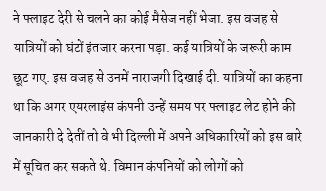ने फ्लाइट देरी से चलने का कोई मैसेज नहीं भेजा. इस वजह से यात्रियों को घंटों इंतजार करना पड़ा. कई यात्रियों के जरूरी काम छूट गए. इस वजह से उनमें नाराजगी दिखाई दी. यात्रियों का कहना था कि अगर एयरलाइंस कंपनी उन्हें समय पर फ्लाइट लेट होने की जानकारी दे देतीं तो वे भी दिल्ली में अपने अधिकारियों को इस बारे में सूचित कर सकते थे. विमान कंपनियों को लोगों को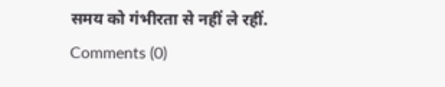समय को गंभीरता से नहीं ले रहीं.
Comments (0)